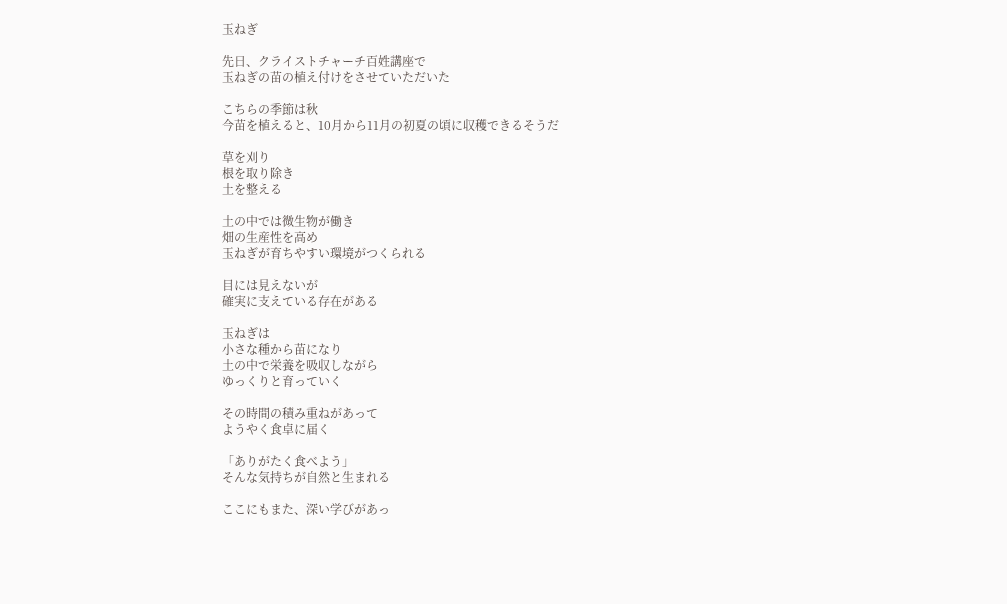玉ねぎ

先日、クライストチャーチ百姓講座で
玉ねぎの苗の植え付けをさせていただいた

こちらの季節は秋
今苗を植えると、10月から11月の初夏の頃に収穫できるそうだ

草を刈り
根を取り除き
土を整える

土の中では微生物が働き
畑の生産性を高め
玉ねぎが育ちやすい環境がつくられる

目には見えないが
確実に支えている存在がある

玉ねぎは
小さな種から苗になり
土の中で栄養を吸収しながら
ゆっくりと育っていく

その時間の積み重ねがあって
ようやく食卓に届く

「ありがたく食べよう」
そんな気持ちが自然と生まれる

ここにもまた、深い学びがあっ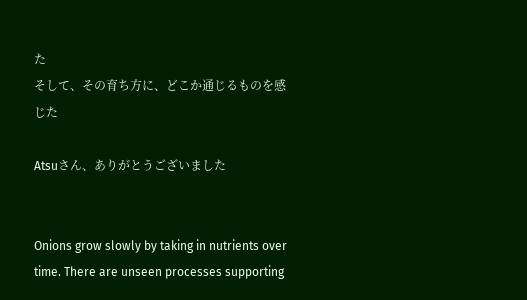た
そして、その育ち方に、どこか通じるものを感じた

Atsuさん、ありがとうございました


Onions grow slowly by taking in nutrients over time. There are unseen processes supporting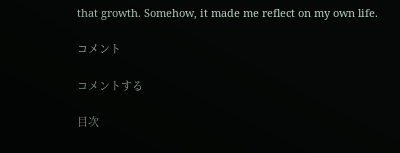that growth. Somehow, it made me reflect on my own life.

コメント

コメントする

目次